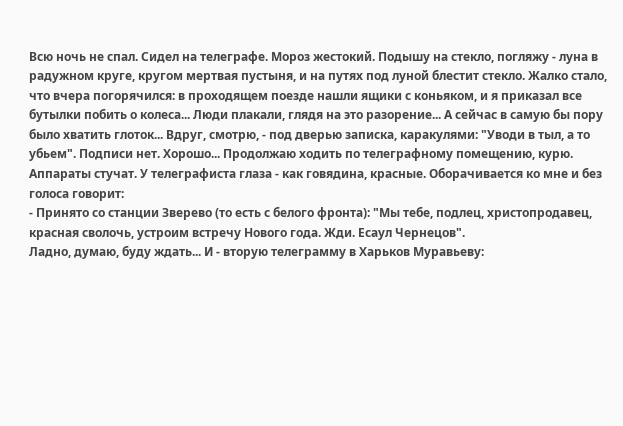Всю ночь не спал. Сидел на телеграфе. Мороз жестокий. Подышу на стекло, погляжу - луна в радужном круге, кругом мертвая пустыня, и на путях под луной блестит стекло. Жалко стало, что вчера погорячился: в проходящем поезде нашли ящики с коньяком, и я приказал все бутылки побить о колеса... Люди плакали, глядя на это разорение... А сейчас в самую бы пору было хватить глоток... Вдруг, смотрю, - под дверью записка, каракулями: "Уводи в тыл, а то убьем". Подписи нет. Хорошо... Продолжаю ходить по телеграфному помещению, курю. Аппараты стучат. У телеграфиста глаза - как говядина, красные. Оборачивается ко мне и без голоса говорит:
- Принято со станции Зверево (то есть с белого фронта): "Мы тебе, подлец, христопродавец, красная сволочь, устроим встречу Нового года. Жди. Есаул Чернецов".
Ладно, думаю, буду ждать... И - вторую телеграмму в Харьков Муравьеву: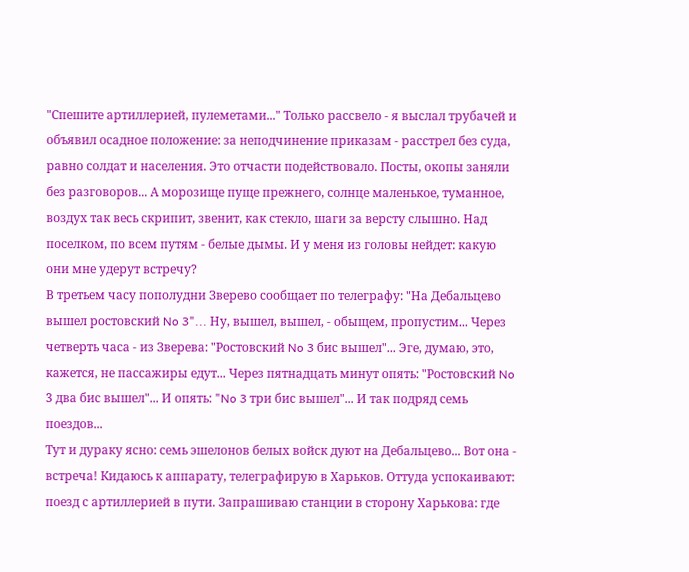"Спешите артиллерией, пулеметами..." Только рассвело - я выслал трубачей и объявил осадное положение: за неподчинение приказам - расстрел без суда, равно солдат и населения. Это отчасти подействовало. Посты, окопы заняли без разговоров... А морозище пуще прежнего, солнце маленькое, туманное, воздух так весь скрипит, звенит, как стекло, шаги за версту слышно. Над поселком, по всем путям - белые дымы. И у меня из головы нейдет: какую они мне удерут встречу?
В третьем часу пополудни Зверево сообщает по телеграфу: "На Дебальцево вышел ростовский No 3"... Ну, вышел, вышел, - обыщем, пропустим... Через четверть часа - из Зверева: "Ростовский No 3 бис вышел"... Эге, думаю, это, кажется, не пассажиры едут... Через пятнадцать минут опять: "Ростовский No 3 два бис вышел"... И опять: "No 3 три бис вышел"... И так подряд семь поездов...
Тут и дураку ясно: семь эшелонов белых войск дуют на Дебальцево... Вот она - встреча! Кидаюсь к аппарату, телеграфирую в Харьков. Оттуда успокаивают: поезд с артиллерией в пути. Запрашиваю станции в сторону Харькова: где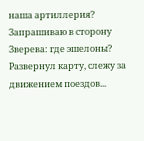наша артиллерия? Запрашиваю в сторону Зверева: где эшелоны? Развернул карту, слежу за движением поездов...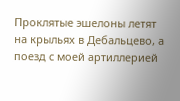Проклятые эшелоны летят на крыльях в Дебальцево, а поезд с моей артиллерией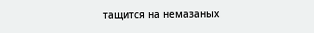тащится на немазаных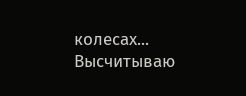колесах... Высчитываю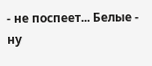- не поспеет... Белые - ну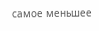самое меньшее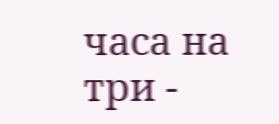часа на три -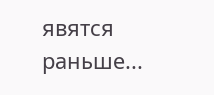явятся раньше...